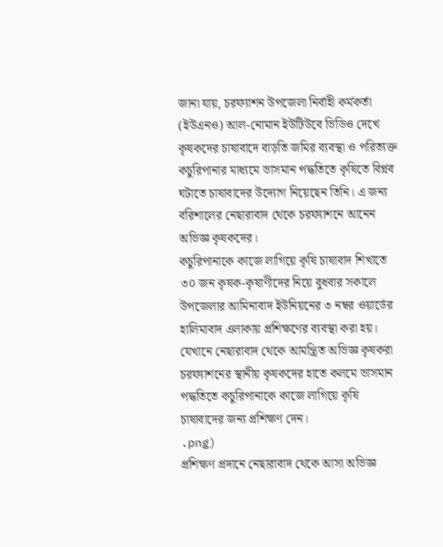জানা যায়, চরফ্যাশন উপজেলা নির্বাহী কর্মকর্তা (ইউএনও) আল-নোমান ইউটিউবে ভিডিও দেখে কৃষকদের চাষাবাদে বাড়তি জমির ব্যবস্থা ও পরিত্যক্ত কচুরিপানার মাধ্যমে ভাসমান পদ্ধতিতে কৃষিতে বিপ্লব ঘটাতে চাষাবাদের উদ্যোগ নিয়েছেন তিনি। এ জন্য বরিশালের নেছারাবাদ থেকে চরফ্যাশনে আনেন অভিজ্ঞ কৃষকদের।
কচুরিপানাকে কাজে লাগিয়ে কৃষি চাষাবাদ শিখাতে ৩০ জন কৃষক-কৃষাণীদের নিয়ে বুধবার সকালে উপজেলার আমিনাবাদ ইউনিয়নের ৩ নম্বর ওয়ার্ডের হালিমাবাদ এলাকায় প্রশিক্ষণের ব্যবস্থা করা হয়। যেখানে নেছারাবাদ থেকে আমন্ত্রিত অভিজ্ঞ কৃষকরা চরফ্যাশনের স্থানীয় কৃষকদের হাতে কলমে ভাসমান পদ্ধতিতে কচুরিপানাকে কাজে লাগিয়ে কৃষি চাষাবাদের জন্য প্রশিক্ষণ দেন।
.png)
প্রশিক্ষণ প্রদানে নেছারাবাদ থেকে আসা অভিজ্ঞ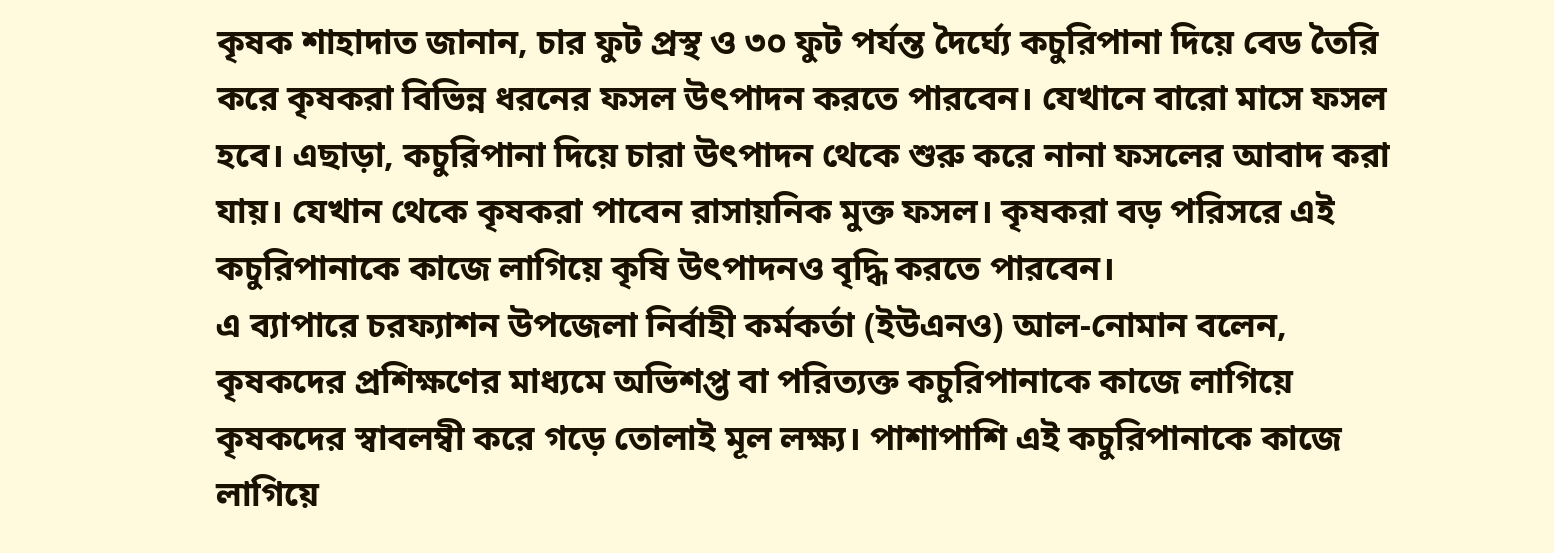কৃষক শাহাদাত জানান, চার ফুট প্রস্থ ও ৩০ ফুট পর্যন্ত দৈর্ঘ্যে কচুরিপানা দিয়ে বেড তৈরি করে কৃষকরা বিভিন্ন ধরনের ফসল উৎপাদন করতে পারবেন। যেখানে বারো মাসে ফসল হবে। এছাড়া, কচুরিপানা দিয়ে চারা উৎপাদন থেকে শুরু করে নানা ফসলের আবাদ করা যায়। যেখান থেকে কৃষকরা পাবেন রাসায়নিক মুক্ত ফসল। কৃষকরা বড় পরিসরে এই কচুরিপানাকে কাজে লাগিয়ে কৃষি উৎপাদনও বৃদ্ধি করতে পারবেন।
এ ব্যাপারে চরফ্যাশন উপজেলা নির্বাহী কর্মকর্তা (ইউএনও) আল-নোমান বলেন, কৃষকদের প্রশিক্ষণের মাধ্যমে অভিশপ্ত বা পরিত্যক্ত কচুরিপানাকে কাজে লাগিয়ে কৃষকদের স্বাবলম্বী করে গড়ে তোলাই মূল লক্ষ্য। পাশাপাশি এই কচুরিপানাকে কাজে লাগিয়ে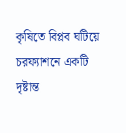কৃষিতে বিপ্লব ঘটিয়ে চরফ্যাশনে একটি দৃষ্টান্ত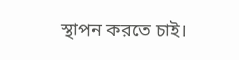স্থাপন করতে চাই।